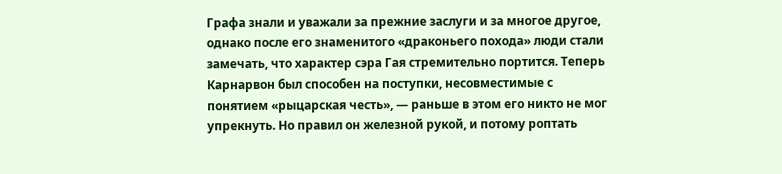Графа знали и уважали за прежние заслуги и за многое другое, однако после его знаменитого «драконьего похода» люди стали замечать, что характер сэра Гая стремительно портится. Теперь Карнарвон был способен на поступки, несовместимые с понятием «рыцарская честь», — раньше в этом его никто не мог упрекнуть. Но правил он железной рукой, и потому роптать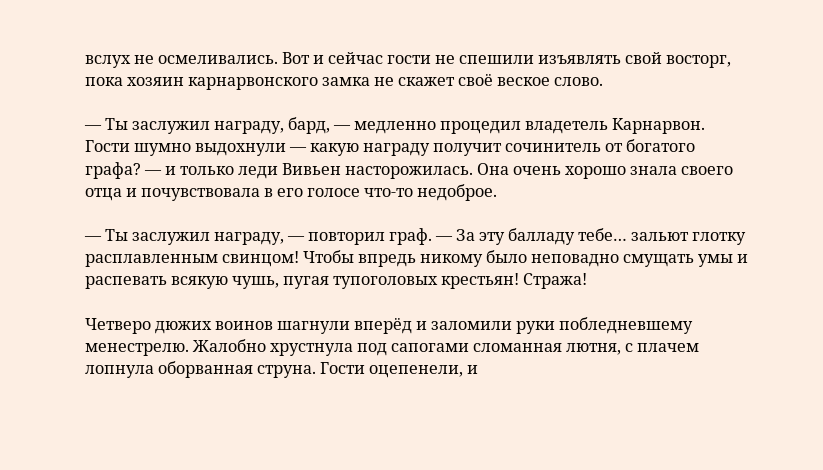вслух не осмеливались. Вот и сейчас гости не спешили изъявлять свой восторг, пока хозяин карнарвонского замка не скажет своё веское слово.

— Ты заслужил награду, бард, — медленно процедил владетель Карнарвон. Гости шумно выдохнули — какую награду получит сочинитель от богатого графа? — и только леди Вивьен насторожилась. Она очень хорошо знала своего отца и почувствовала в его голосе что-то недоброе.

— Ты заслужил награду, — повторил граф. — За эту балладу тебе… зальют глотку расплавленным свинцом! Чтобы впредь никому было неповадно смущать умы и распевать всякую чушь, пугая тупоголовых крестьян! Стража!

Четверо дюжих воинов шагнули вперёд и заломили руки побледневшему менестрелю. Жалобно хрустнула под сапогами сломанная лютня, с плачем лопнула оборванная струна. Гости оцепенели, и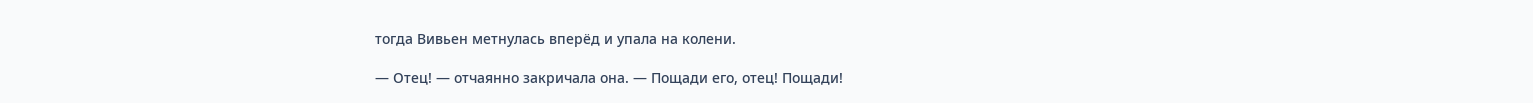тогда Вивьен метнулась вперёд и упала на колени.

— Отец! — отчаянно закричала она. — Пощади его, отец! Пощади!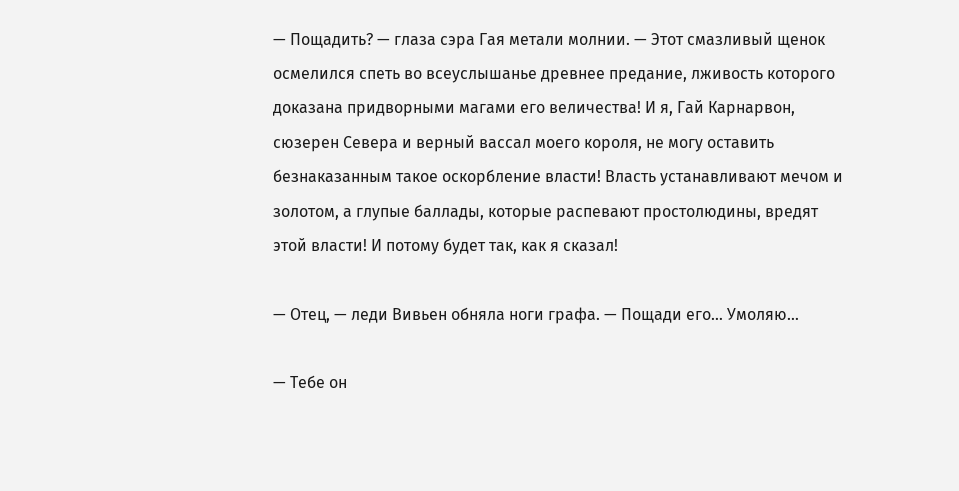— Пощадить? — глаза сэра Гая метали молнии. — Этот смазливый щенок осмелился спеть во всеуслышанье древнее предание, лживость которого доказана придворными магами его величества! И я, Гай Карнарвон, сюзерен Севера и верный вассал моего короля, не могу оставить безнаказанным такое оскорбление власти! Власть устанавливают мечом и золотом, а глупые баллады, которые распевают простолюдины, вредят этой власти! И потому будет так, как я сказал!

— Отец, — леди Вивьен обняла ноги графа. — Пощади его… Умоляю…

— Тебе он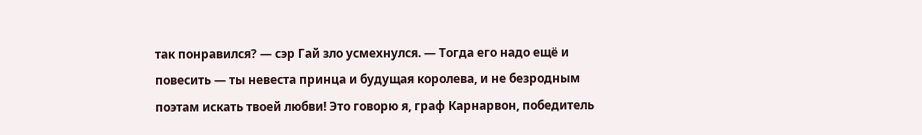так понравился? — сэр Гай зло усмехнулся. — Тогда его надо ещё и повесить — ты невеста принца и будущая королева, и не безродным поэтам искать твоей любви! Это говорю я, граф Карнарвон, победитель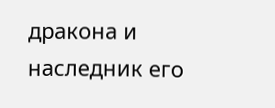дракона и наследник его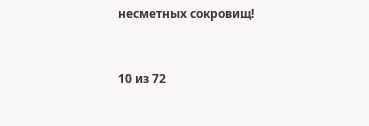несметных сокровищ!



10 из 72